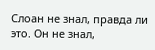Слоан не знал, правда ли это. Он не знал,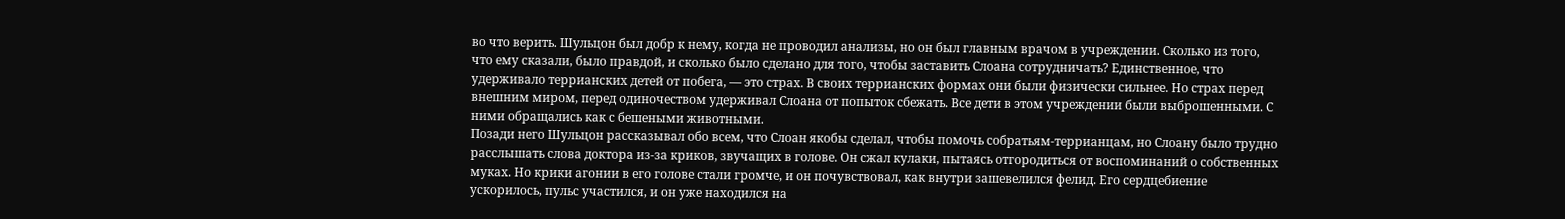во что верить. Шульцон был добр к нему, когда не проводил анализы, но он был главным врачом в учреждении. Сколько из того, что ему сказали, было правдой, и сколько было сделано для того, чтобы заставить Слоана сотрудничать? Единственное, что удерживало террианских детей от побега, — это страх. В своих террианских формах они были физически сильнее. Но страх перед внешним миром, перед одиночеством удерживал Слоана от попыток сбежать. Все дети в этом учреждении были выброшенными. С ними обращались как с бешеными животными.
Позади него Шульцон рассказывал обо всем, что Слоан якобы сделал, чтобы помочь собратьям-террианцам, но Слоану было трудно расслышать слова доктора из-за криков, звучащих в голове. Он сжал кулаки, пытаясь отгородиться от воспоминаний о собственных муках. Но крики агонии в его голове стали громче, и он почувствовал, как внутри зашевелился фелид. Его сердцебиение ускорилось, пульс участился, и он уже находился на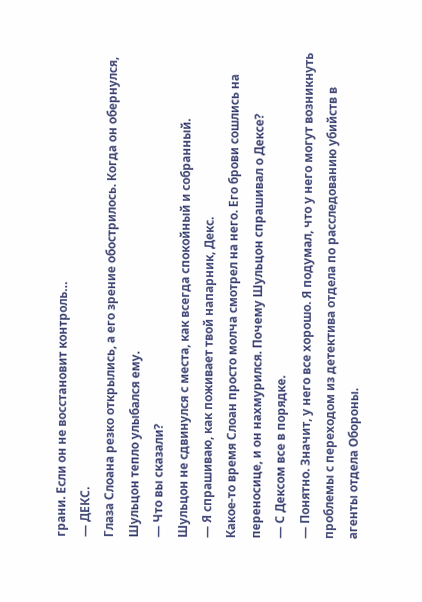грани. Если он не восстановит контроль…
— ДЕКС.
Глаза Слоана резко открылись, а его зрение обострилось. Когда он обернулся, Шульцон тепло улыбался ему.
— Что вы сказали?
Шульцон не сдвинулся с места, как всегда спокойный и собранный.
— Я спрашиваю, как поживает твой напарник, Декс.
Какое-то время Слоан просто молча смотрел на него. Его брови сошлись на переносице, и он нахмурился. Почему Шульцон спрашивал о Дексе?
— С Дексом все в порядке.
— Понятно. Значит, у него все хорошо. Я подумал, что у него могут возникнуть проблемы с переходом из детектива отдела по расследованию убийств в агенты отдела Обороны.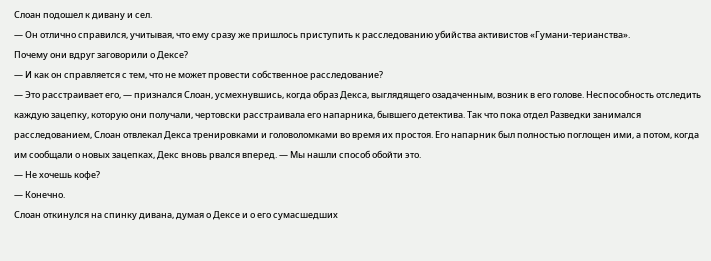Слоан подошел к дивану и сел.
— Он отлично справился, учитывая, что ему сразу же пришлось приступить к расследованию убийства активистов «Гумани-терианства».
Почему они вдруг заговорили о Дексе?
— И как он справляется с тем, что не может провести собственное расследование?
— Это расстраивает его, — признался Слоан, усмехнувшись, когда образ Декса, выглядящего озадаченным, возник в его голове. Неспособность отследить каждую зацепку, которую они получали, чертовски расстраивала его напарника, бывшего детектива. Так что пока отдел Разведки занимался расследованием, Слоан отвлекал Декса тренировками и головоломками во время их простоя. Его напарник был полностью поглощен ими, а потом, когда им сообщали о новых зацепках, Декс вновь рвался вперед. — Мы нашли способ обойти это.
— Не хочешь кофе?
— Конечно.
Слоан откинулся на спинку дивана, думая о Дексе и о его сумасшедших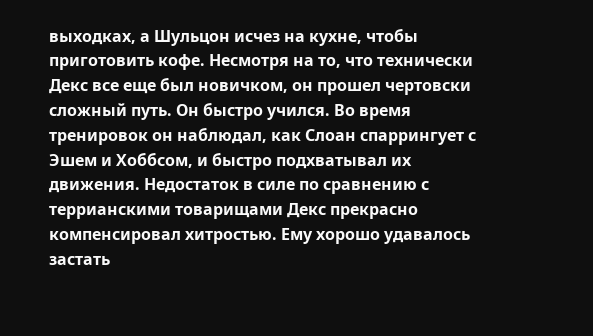выходках, а Шульцон исчез на кухне, чтобы приготовить кофе. Несмотря на то, что технически Декс все еще был новичком, он прошел чертовски сложный путь. Он быстро учился. Во время тренировок он наблюдал, как Слоан спаррингует с Эшем и Хоббсом, и быстро подхватывал их движения. Недостаток в силе по сравнению с террианскими товарищами Декс прекрасно компенсировал хитростью. Ему хорошо удавалось застать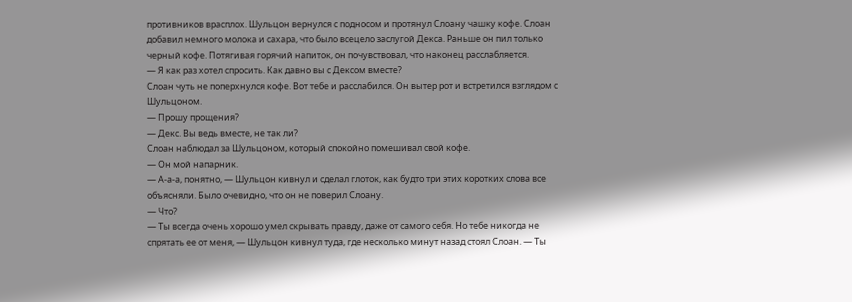противников врасплох. Шульцон вернулся с подносом и протянул Слоану чашку кофе. Слоан добавил немного молока и сахара, что было всецело заслугой Декса. Раньше он пил только черный кофе. Потягивая горячий напиток, он почувствовал, что наконец расслабляется.
— Я как раз хотел спросить. Как давно вы с Дексом вместе?
Слоан чуть не поперхнулся кофе. Вот тебе и расслабился. Он вытер рот и встретился взглядом с Шульцоном.
— Прошу прощения?
— Декс. Вы ведь вместе, не так ли?
Слоан наблюдал за Шульцоном, который спокойно помешивал свой кофе.
— Он мой напарник.
— А-а-а, понятно, — Шульцон кивнул и сделал глоток, как будто три этих коротких слова все объясняли. Было очевидно, что он не поверил Слоану.
— Что?
— Ты всегда очень хорошо умел скрывать правду, даже от самого себя. Но тебе никогда не спрятать ее от меня, — Шульцон кивнул туда, где несколько минут назад стоял Слоан. — Ты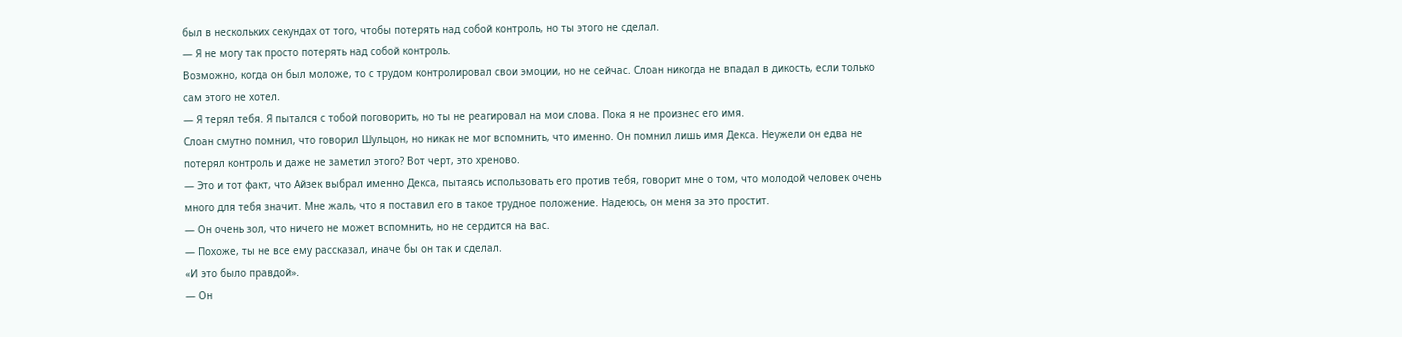был в нескольких секундах от того, чтобы потерять над собой контроль, но ты этого не сделал.
— Я не могу так просто потерять над собой контроль.
Возможно, когда он был моложе, то с трудом контролировал свои эмоции, но не сейчас. Слоан никогда не впадал в дикость, если только сам этого не хотел.
— Я терял тебя. Я пытался с тобой поговорить, но ты не реагировал на мои слова. Пока я не произнес его имя.
Слоан смутно помнил, что говорил Шульцон, но никак не мог вспомнить, что именно. Он помнил лишь имя Декса. Неужели он едва не потерял контроль и даже не заметил этого? Вот черт, это хреново.
— Это и тот факт, что Айзек выбрал именно Декса, пытаясь использовать его против тебя, говорит мне о том, что молодой человек очень много для тебя значит. Мне жаль, что я поставил его в такое трудное положение. Надеюсь, он меня за это простит.
— Он очень зол, что ничего не может вспомнить, но не сердится на вас.
— Похоже, ты не все ему рассказал, иначе бы он так и сделал.
«И это было правдой».
— Он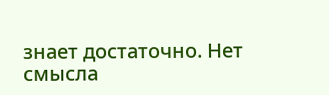знает достаточно. Нет смысла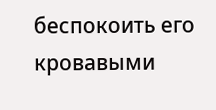беспокоить его кровавыми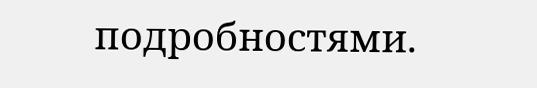подробностями.